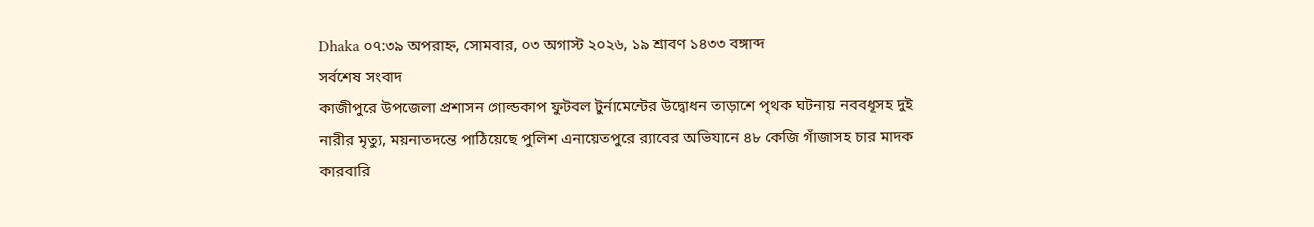Dhaka ০৭:৩৯ অপরাহ্ন, সোমবার, ০৩ অগাস্ট ২০২৬, ১৯ শ্রাবণ ১৪৩৩ বঙ্গাব্দ
সর্বশেষ সংবাদ
কাজীপুরে উপজেলা প্রশাসন গোল্ডকাপ ফুটবল টুর্নামেন্টের উদ্বোধন তাড়াশে পৃথক ঘটনায় নববধূসহ দুই নারীর মৃত্যু, ময়নাতদন্তে পাঠিয়েছে পুলিশ এনায়েতপুরে র‌্যাবের অভিযানে ৪৮ কেজি গাঁজাসহ চার মাদক কারবারি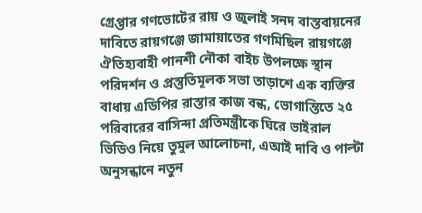গ্রেপ্তার গণভোটের রায় ও জুলাই সনদ বাস্তবায়নের দাবিতে রায়গঞ্জে জামায়াতের গণমিছিল রায়গঞ্জে ঐতিহ্যবাহী পানশী নৌকা বাইচ উপলক্ষে স্থান পরিদর্শন ও প্রস্তুতিমূলক সভা তাড়াশে এক ব্যক্তির বাধায় এডিপির রাস্তার কাজ বন্ধ, ভোগান্তিতে ২৫ পরিবারের বাসিন্দা প্রতিমন্ত্রীকে ঘিরে ভাইরাল ভিডিও নিয়ে তুমুল আলোচনা, এআই দাবি ও পাল্টা অনুসন্ধানে নতুন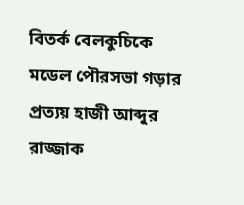বিতর্ক বেলকুচিকে মডেল পৌরসভা গড়ার প্রত্যয় হাজী আব্দুর রাজ্জাক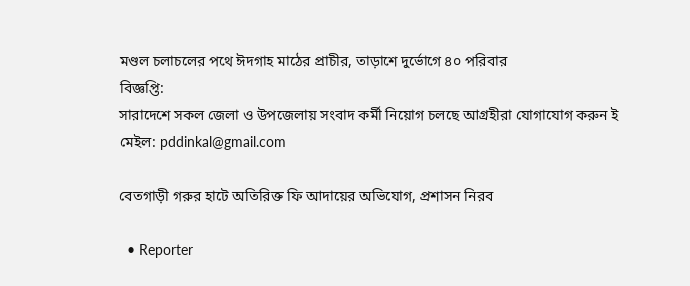মণ্ডল চলাচলের পথে ঈদগাহ মাঠের প্রাচীর, তাড়াশে দুর্ভোগে ৪০ পরিবার
বিজ্ঞপ্তি:
সারাদেশে সকল জেলা ও উপজেলায় সংবাদ কর্মী নিয়োগ চলছে আগ্রহীরা যোগাযোগ করুন ই মেইল: pddinkal@gmail.com

বেতগাড়ী গরুর হাটে অতিরিক্ত ফি আদায়ের অভিযোগ, প্রশাসন নিরব

  • Reporter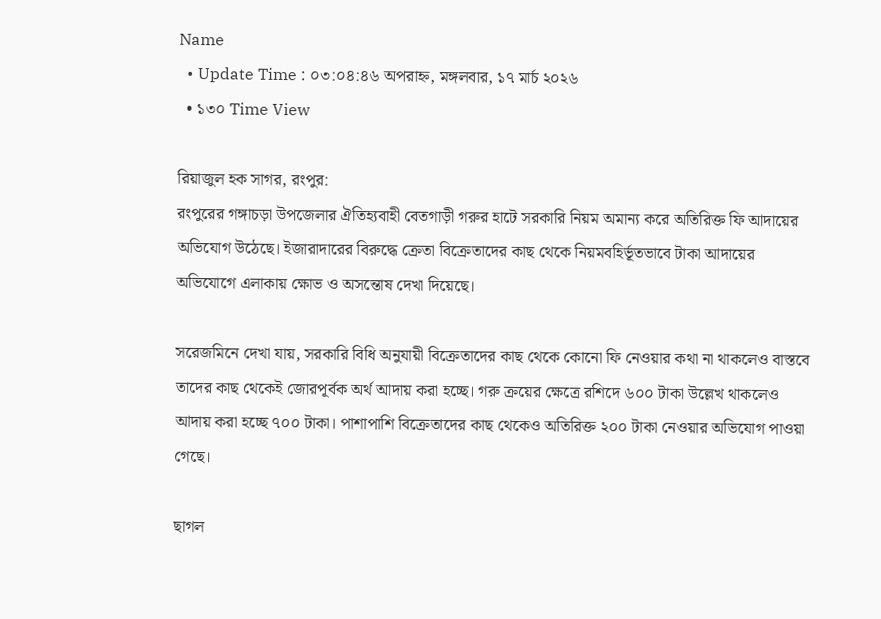Name
  • Update Time : ০৩:০৪:৪৬ অপরাহ্ন, মঙ্গলবার, ১৭ মার্চ ২০২৬
  • ১৩০ Time View

রিয়াজুল হক সাগর, রংপুর:
রংপুরের গঙ্গাচড়া উপজেলার ঐতিহ্যবাহী বেতগাড়ী গরুর হাটে সরকারি নিয়ম অমান্য করে অতিরিক্ত ফি আদায়ের অভিযোগ উঠেছে। ইজারাদারের বিরুদ্ধে ক্রেতা বিক্রেতাদের কাছ থেকে নিয়মবহির্ভূতভাবে টাকা আদায়ের অভিযোগে এলাকায় ক্ষোভ ও অসন্তোষ দেখা দিয়েছে।

সরেজমিনে দেখা যায়, সরকারি বিধি অনুযায়ী বিক্রেতাদের কাছ থেকে কোনো ফি নেওয়ার কথা না থাকলেও বাস্তবে তাদের কাছ থেকেই জোরপূর্বক অর্থ আদায় করা হচ্ছে। গরু ক্রয়ের ক্ষেত্রে রশিদে ৬০০ টাকা উল্লেখ থাকলেও আদায় করা হচ্ছে ৭০০ টাকা। পাশাপাশি বিক্রেতাদের কাছ থেকেও অতিরিক্ত ২০০ টাকা নেওয়ার অভিযোগ পাওয়া গেছে।

ছাগল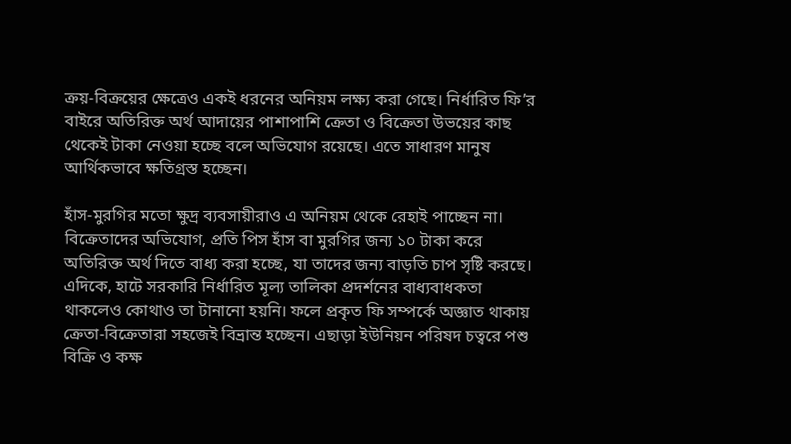ক্রয়-বিক্রয়ের ক্ষেত্রেও একই ধরনের অনিয়ম লক্ষ্য করা গেছে। নির্ধারিত ফি’র বাইরে অতিরিক্ত অর্থ আদায়ের পাশাপাশি ক্রেতা ও বিক্রেতা উভয়ের কাছ থেকেই টাকা নেওয়া হচ্ছে বলে অভিযোগ রয়েছে। এতে সাধারণ মানুষ আর্থিকভাবে ক্ষতিগ্রস্ত হচ্ছেন।

হাঁস-মুরগির মতো ক্ষুদ্র ব্যবসায়ীরাও এ অনিয়ম থেকে রেহাই পাচ্ছেন না। বিক্রেতাদের অভিযোগ, প্রতি পিস হাঁস বা মুরগির জন্য ১০ টাকা করে অতিরিক্ত অর্থ দিতে বাধ্য করা হচ্ছে, যা তাদের জন্য বাড়তি চাপ সৃষ্টি করছে।
এদিকে, হাটে সরকারি নির্ধারিত মূল্য তালিকা প্রদর্শনের বাধ্যবাধকতা থাকলেও কোথাও তা টানানো হয়নি। ফলে প্রকৃত ফি সম্পর্কে অজ্ঞাত থাকায় ক্রেতা-বিক্রেতারা সহজেই বিভ্রান্ত হচ্ছেন। এছাড়া ইউনিয়ন পরিষদ চত্বরে পশু বিক্রি ও কক্ষ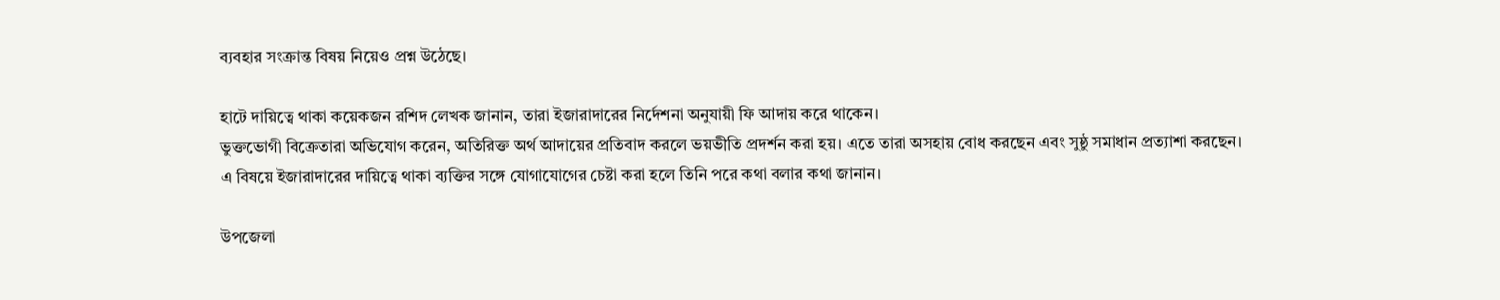ব্যবহার সংক্রান্ত বিষয় নিয়েও প্রশ্ন উঠেছে।

হাটে দায়িত্বে থাকা কয়েকজন রশিদ লেখক জানান, তারা ইজারাদারের নির্দেশনা অনুযায়ী ফি আদায় করে থাকেন।
ভুক্তভোগী বিক্রেতারা অভিযোগ করেন, অতিরিক্ত অর্থ আদায়ের প্রতিবাদ করলে ভয়ভীতি প্রদর্শন করা হয়। এতে তারা অসহায় বোধ করছেন এবং সুষ্ঠু সমাধান প্রত্যাশা করছেন।
এ বিষয়ে ইজারাদারের দায়িত্বে থাকা ব্যক্তির সঙ্গে যোগাযোগের চেষ্টা করা হলে তিনি পরে কথা বলার কথা জানান।

উপজেলা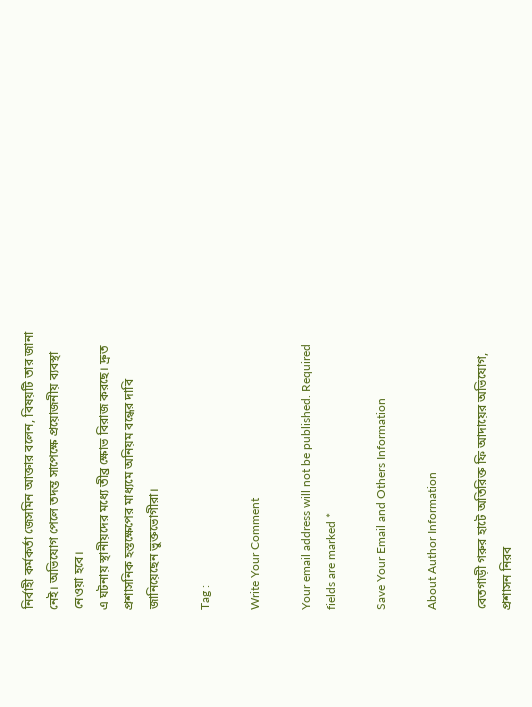নির্বাহী কর্মকর্তা জেসমিন আক্তার বলেন, বিষয়টি তার জানা নেই। অভিযোগ পেলে তদন্ত সাপেক্ষে প্রয়োজনীয় ব্যবস্থা নেওয়া হবে।
এ ঘটনায় স্থানীয়দের মধ্যে তীব্র ক্ষোভ বিরাজ করছে। দ্রুত প্রশাসনিক হস্তক্ষেপের মাধ্যমে অনিয়ম বন্ধের দাবি জানিয়েছেন ভুক্তভোগীরা।

Tag :

Write Your Comment

Your email address will not be published. Required fields are marked *

Save Your Email and Others Information

About Author Information

বেতগাড়ী গরুর হাটে অতিরিক্ত ফি আদায়ের অভিযোগ, প্রশাসন নিরব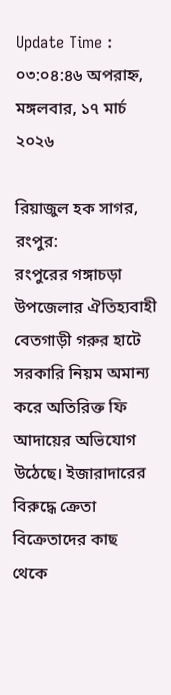Update Time : ০৩:০৪:৪৬ অপরাহ্ন, মঙ্গলবার, ১৭ মার্চ ২০২৬

রিয়াজুল হক সাগর, রংপুর:
রংপুরের গঙ্গাচড়া উপজেলার ঐতিহ্যবাহী বেতগাড়ী গরুর হাটে সরকারি নিয়ম অমান্য করে অতিরিক্ত ফি আদায়ের অভিযোগ উঠেছে। ইজারাদারের বিরুদ্ধে ক্রেতা বিক্রেতাদের কাছ থেকে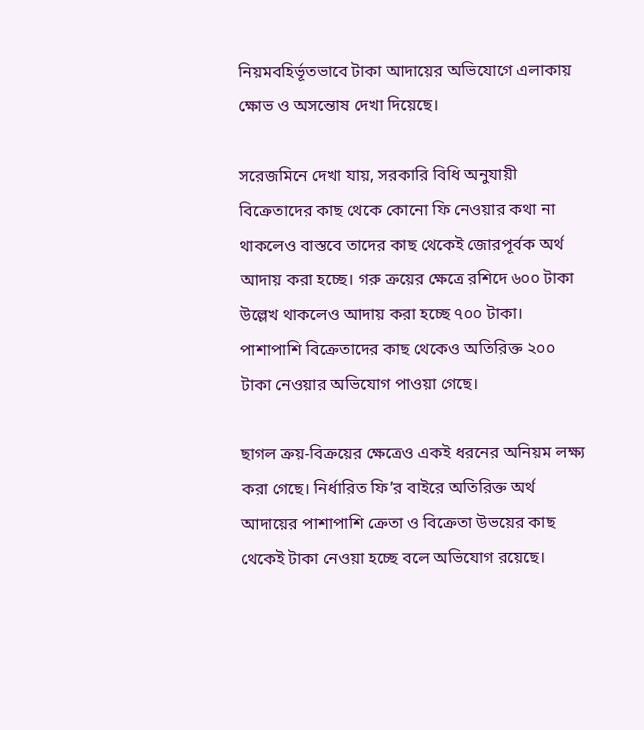নিয়মবহির্ভূতভাবে টাকা আদায়ের অভিযোগে এলাকায় ক্ষোভ ও অসন্তোষ দেখা দিয়েছে।

সরেজমিনে দেখা যায়, সরকারি বিধি অনুযায়ী বিক্রেতাদের কাছ থেকে কোনো ফি নেওয়ার কথা না থাকলেও বাস্তবে তাদের কাছ থেকেই জোরপূর্বক অর্থ আদায় করা হচ্ছে। গরু ক্রয়ের ক্ষেত্রে রশিদে ৬০০ টাকা উল্লেখ থাকলেও আদায় করা হচ্ছে ৭০০ টাকা। পাশাপাশি বিক্রেতাদের কাছ থেকেও অতিরিক্ত ২০০ টাকা নেওয়ার অভিযোগ পাওয়া গেছে।

ছাগল ক্রয়-বিক্রয়ের ক্ষেত্রেও একই ধরনের অনিয়ম লক্ষ্য করা গেছে। নির্ধারিত ফি’র বাইরে অতিরিক্ত অর্থ আদায়ের পাশাপাশি ক্রেতা ও বিক্রেতা উভয়ের কাছ থেকেই টাকা নেওয়া হচ্ছে বলে অভিযোগ রয়েছে।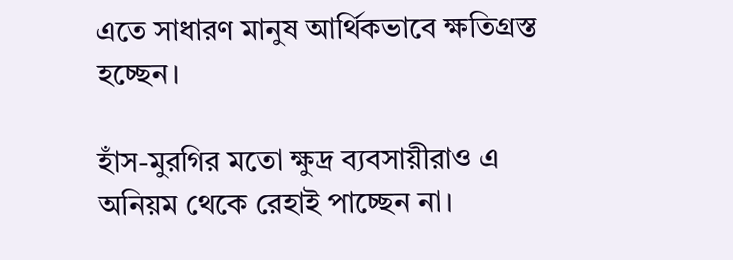এতে সাধারণ মানুষ আর্থিকভাবে ক্ষতিগ্রস্ত হচ্ছেন।

হাঁস-মুরগির মতো ক্ষুদ্র ব্যবসায়ীরাও এ অনিয়ম থেকে রেহাই পাচ্ছেন না।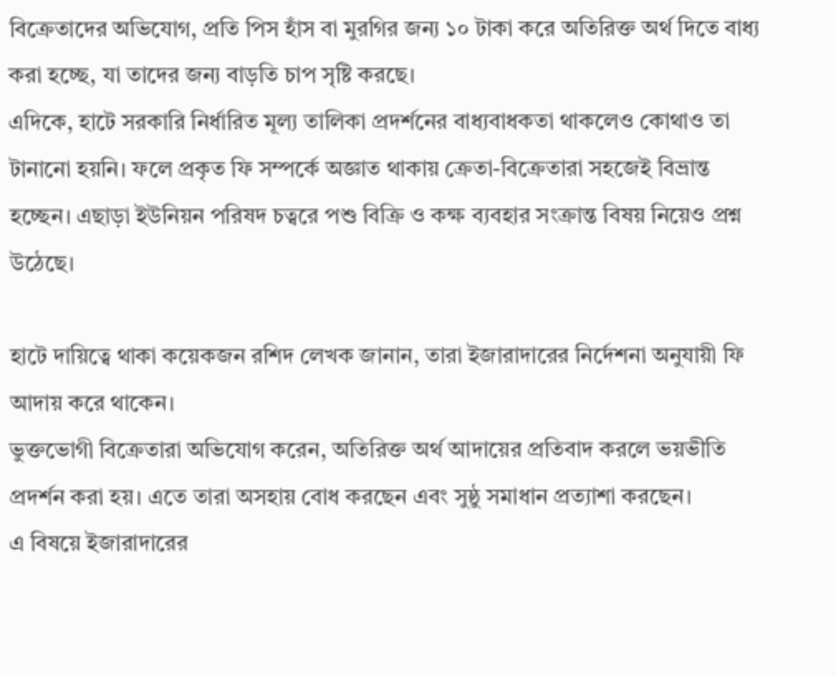বিক্রেতাদের অভিযোগ, প্রতি পিস হাঁস বা মুরগির জন্য ১০ টাকা করে অতিরিক্ত অর্থ দিতে বাধ্য করা হচ্ছে, যা তাদের জন্য বাড়তি চাপ সৃষ্টি করছে।
এদিকে, হাটে সরকারি নির্ধারিত মূল্য তালিকা প্রদর্শনের বাধ্যবাধকতা থাকলেও কোথাও তা টানানো হয়নি। ফলে প্রকৃত ফি সম্পর্কে অজ্ঞাত থাকায় ক্রেতা-বিক্রেতারা সহজেই বিভ্রান্ত হচ্ছেন। এছাড়া ইউনিয়ন পরিষদ চত্বরে পশু বিক্রি ও কক্ষ ব্যবহার সংক্রান্ত বিষয় নিয়েও প্রশ্ন উঠেছে।

হাটে দায়িত্বে থাকা কয়েকজন রশিদ লেখক জানান, তারা ইজারাদারের নির্দেশনা অনুযায়ী ফি আদায় করে থাকেন।
ভুক্তভোগী বিক্রেতারা অভিযোগ করেন, অতিরিক্ত অর্থ আদায়ের প্রতিবাদ করলে ভয়ভীতি প্রদর্শন করা হয়। এতে তারা অসহায় বোধ করছেন এবং সুষ্ঠু সমাধান প্রত্যাশা করছেন।
এ বিষয়ে ইজারাদারের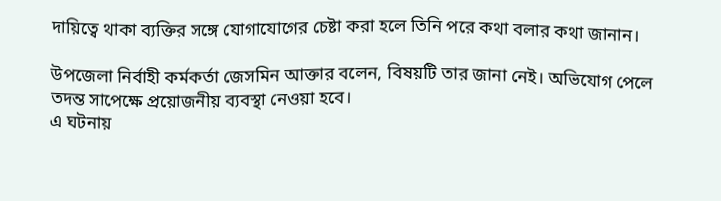দায়িত্বে থাকা ব্যক্তির সঙ্গে যোগাযোগের চেষ্টা করা হলে তিনি পরে কথা বলার কথা জানান।

উপজেলা নির্বাহী কর্মকর্তা জেসমিন আক্তার বলেন, বিষয়টি তার জানা নেই। অভিযোগ পেলে তদন্ত সাপেক্ষে প্রয়োজনীয় ব্যবস্থা নেওয়া হবে।
এ ঘটনায়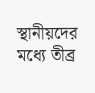স্থানীয়দের মধ্যে তীব্র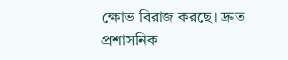ক্ষোভ বিরাজ করছে। দ্রুত প্রশাসনিক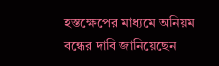হস্তক্ষেপের মাধ্যমে অনিয়ম বন্ধের দাবি জানিয়েছেন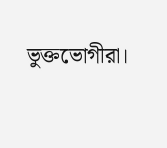ভুক্তভোগীরা।